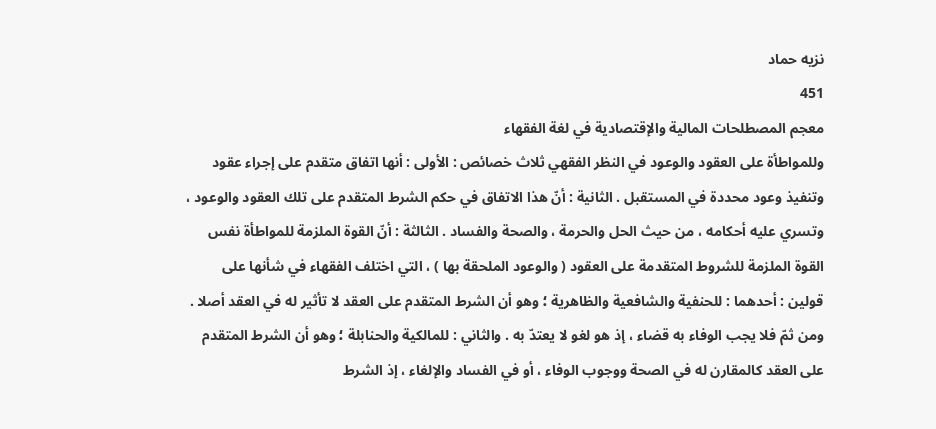نزيه حماد
451
معجم المصطلحات المالية والإقتصادية في لغة الفقهاء
وللمواطأة على العقود والوعود في النظر الفقهي ثلاث خصائص : الأولى : أنها اتفاق متقدم على إجراء عقود وتنفيذ وعود محددة في المستقبل . الثانية : أنّ هذا الاتفاق في حكم الشرط المتقدم على تلك العقود والوعود ، وتسري عليه أحكامه ، من حيث الحل والحرمة ، والصحة والفساد . الثالثة : أنّ القوة الملزمة للمواطأة نفس القوة الملزمة للشروط المتقدمة على العقود ( والوعود الملحقة بها ) ، التي اختلف الفقهاء في شأنها على قولين : أحدهما : للحنفية والشافعية والظاهرية ؛ وهو أن الشرط المتقدم على العقد لا تأثير له في العقد أصلا . ومن ثمّ فلا يجب الوفاء به قضاء ، إذ هو لغو لا يعتدّ به . والثاني : للمالكية والحنابلة ؛ وهو أن الشرط المتقدم على العقد كالمقارن له في الصحة ووجوب الوفاء ، أو في الفساد والإلغاء ، إذ الشرط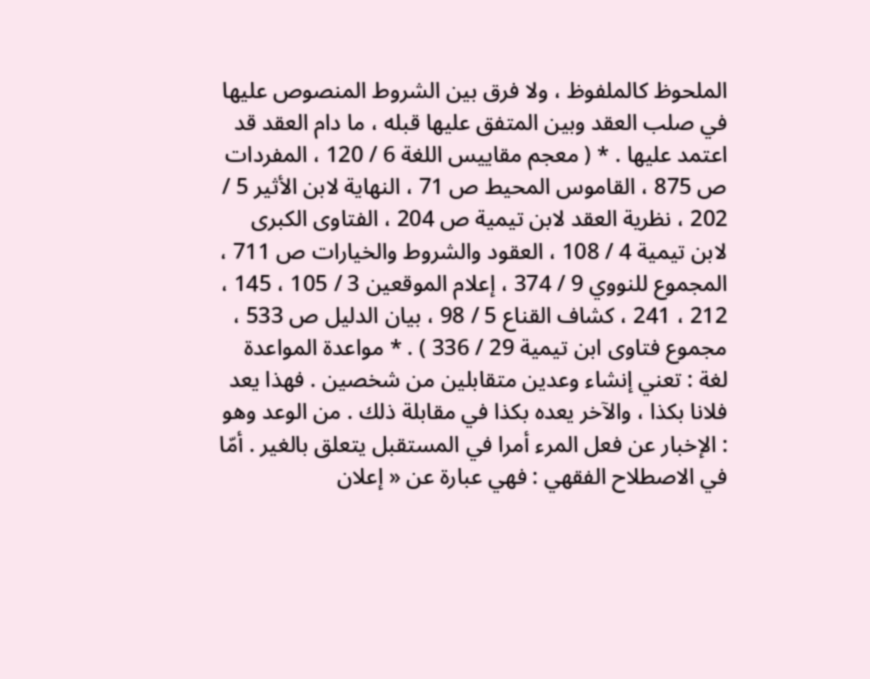الملحوظ كالملفوظ ، ولا فرق بين الشروط المنصوص عليها في صلب العقد وبين المتفق عليها قبله ، ما دام العقد قد اعتمد عليها . * ( معجم مقاييس اللغة 6 / 120 ، المفردات ص 875 ، القاموس المحيط ص 71 ، النهاية لابن الأثير 5 / 202 ، نظرية العقد لابن تيمية ص 204 ، الفتاوى الكبرى لابن تيمية 4 / 108 ، العقود والشروط والخيارات ص 711 ، المجموع للنووي 9 / 374 ، إعلام الموقعين 3 / 105 ، 145 ، 212 ، 241 ، كشاف القناع 5 / 98 ، بيان الدليل ص 533 ، مجموع فتاوى ابن تيمية 29 / 336 ) . * مواعدة المواعدة لغة : تعني إنشاء وعدين متقابلين من شخصين . فهذا يعد فلانا بكذا ، والآخر يعده بكذا في مقابلة ذلك . من الوعد وهو : الإخبار عن فعل المرء أمرا في المستقبل يتعلق بالغير . أمّا في الاصطلاح الفقهي : فهي عبارة عن « إعلان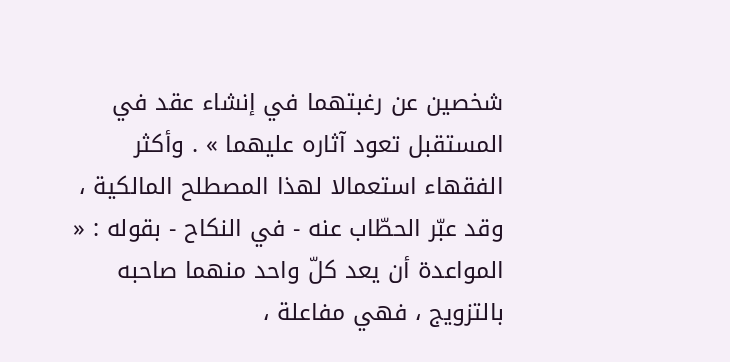شخصين عن رغبتهما في إنشاء عقد في المستقبل تعود آثاره عليهما » . وأكثر الفقهاء استعمالا لهذا المصطلح المالكية ، وقد عبّر الحطّاب عنه - في النكاح - بقوله : « المواعدة أن يعد كلّ واحد منهما صاحبه بالتزويج ، فهي مفاعلة ،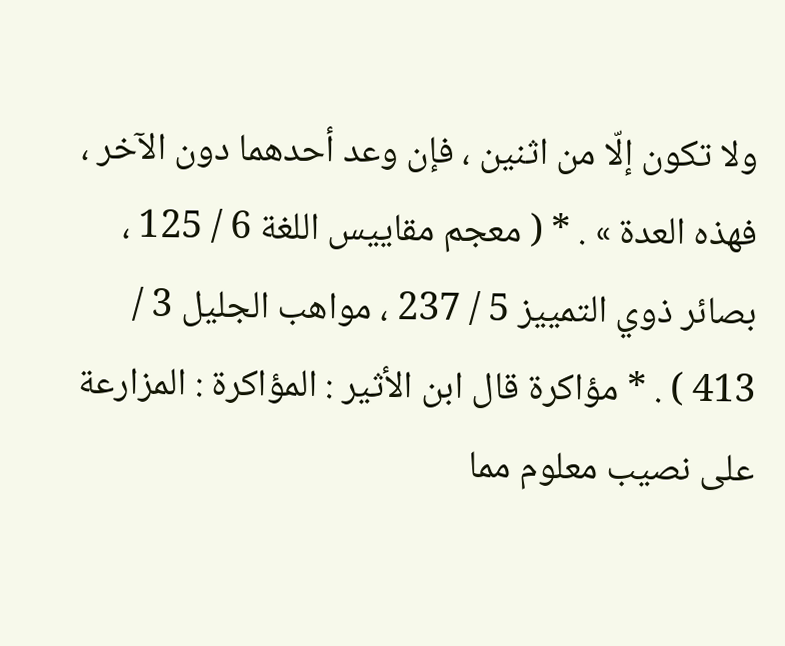ولا تكون إلّا من اثنين ، فإن وعد أحدهما دون الآخر ، فهذه العدة » . * ( معجم مقاييس اللغة 6 / 125 ، بصائر ذوي التمييز 5 / 237 ، مواهب الجليل 3 / 413 ) . * مؤاكرة قال ابن الأثير : المؤاكرة : المزارعة على نصيب معلوم مما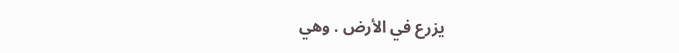يزرع في الأرض . وهي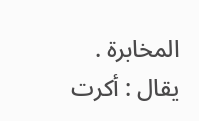المخابرة . يقال : أكرت